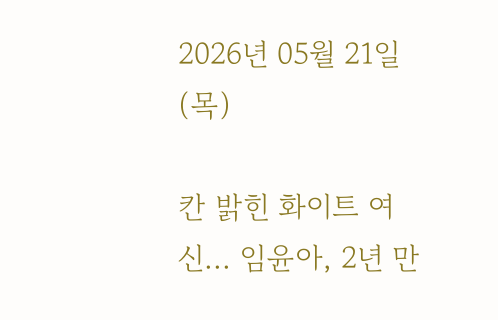2026년 05월 21일(목)

칸 밝힌 화이트 여신... 임윤아, 2년 만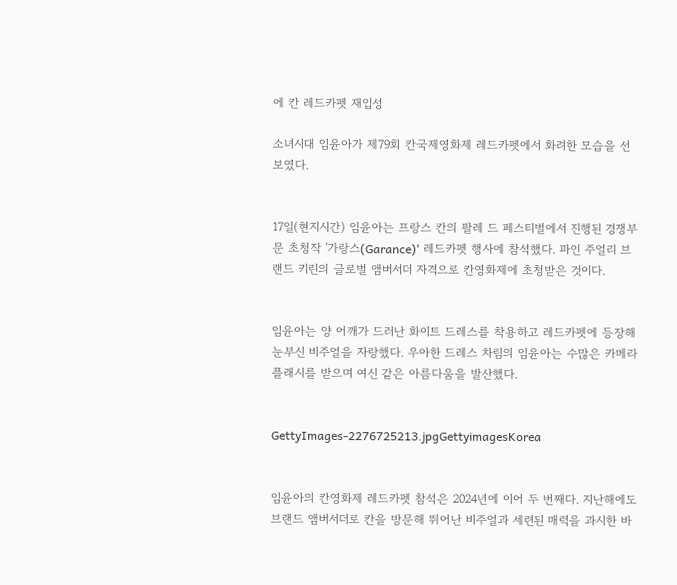에 칸 레드카펫 재입성

소녀시대 임윤아가 제79회 칸국제영화제 레드카펫에서 화려한 모습을 선보였다.


17일(현지시간) 임윤아는 프랑스 칸의 팔레 드 페스티벌에서 진행된 경쟁부문 초청작 '가랑스(Garance)' 레드카펫 행사에 참석했다. 파인 주얼리 브랜드 키린의 글로벌 앰버서더 자격으로 칸영화제에 초청받은 것이다.


임윤아는 양 어깨가 드러난 화이트 드레스를 착용하고 레드카펫에 등장해 눈부신 비주얼을 자랑했다. 우아한 드레스 차림의 임윤아는 수많은 카메라 플래시를 받으며 여신 같은 아름다움을 발산했다.


GettyImages-2276725213.jpgGettyimagesKorea


임윤아의 칸영화제 레드카펫 참석은 2024년에 이어 두 번째다. 지난해에도 브랜드 앰버서더로 칸을 방문해 뛰어난 비주얼과 세련된 매력을 과시한 바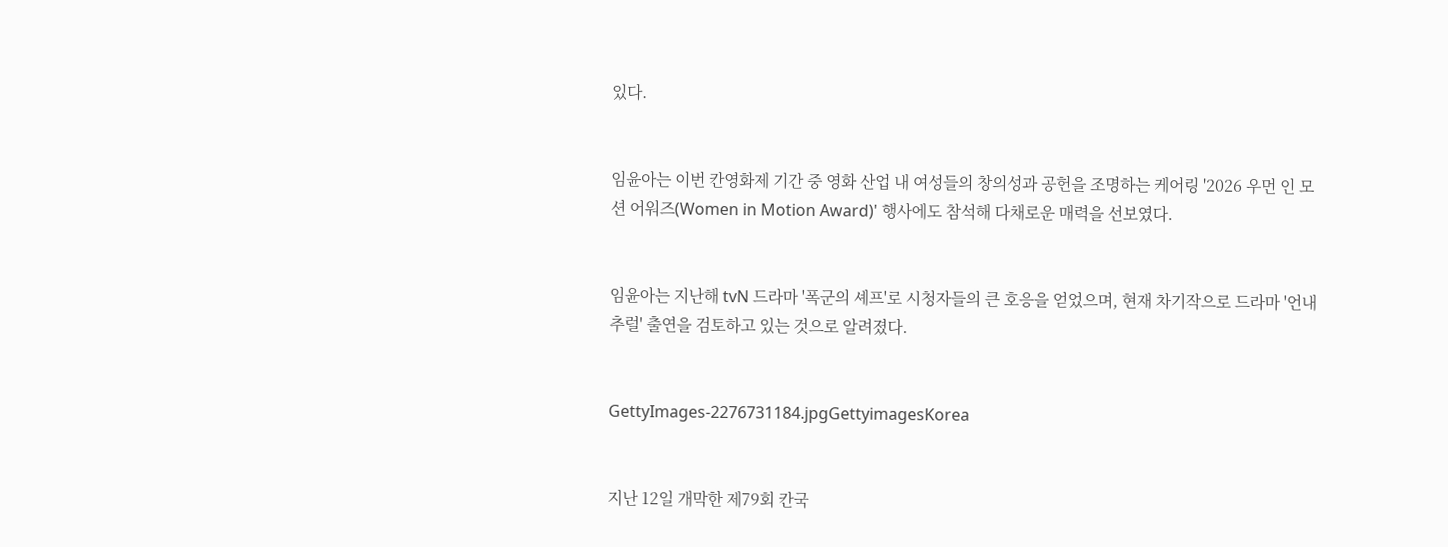있다.


임윤아는 이번 칸영화제 기간 중 영화 산업 내 여성들의 창의성과 공헌을 조명하는 케어링 '2026 우먼 인 모션 어워즈(Women in Motion Award)' 행사에도 참석해 다채로운 매력을 선보였다.


임윤아는 지난해 tvN 드라마 '폭군의 셰프'로 시청자들의 큰 호응을 얻었으며, 현재 차기작으로 드라마 '언내추럴' 출연을 검토하고 있는 것으로 알려졌다.


GettyImages-2276731184.jpgGettyimagesKorea


지난 12일 개막한 제79회 칸국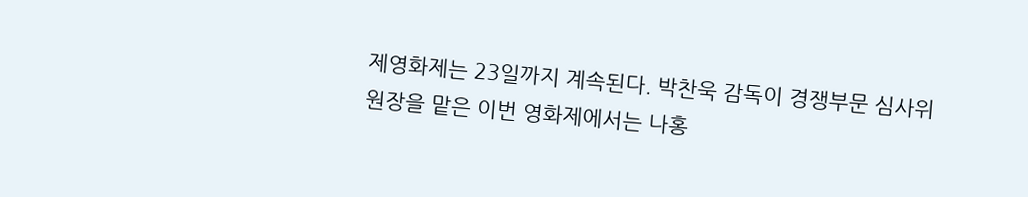제영화제는 23일까지 계속된다. 박찬욱 감독이 경쟁부문 심사위원장을 맡은 이번 영화제에서는 나홍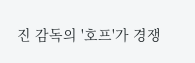진 감독의 '호프'가 경쟁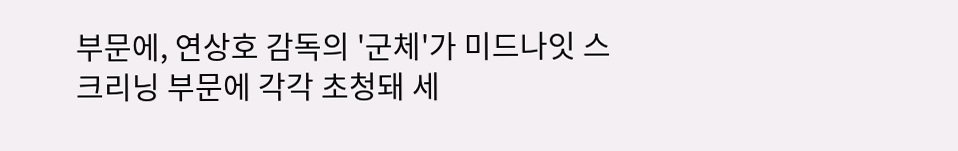부문에, 연상호 감독의 '군체'가 미드나잇 스크리닝 부문에 각각 초청돼 세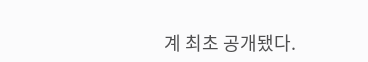계 최초 공개됐다.